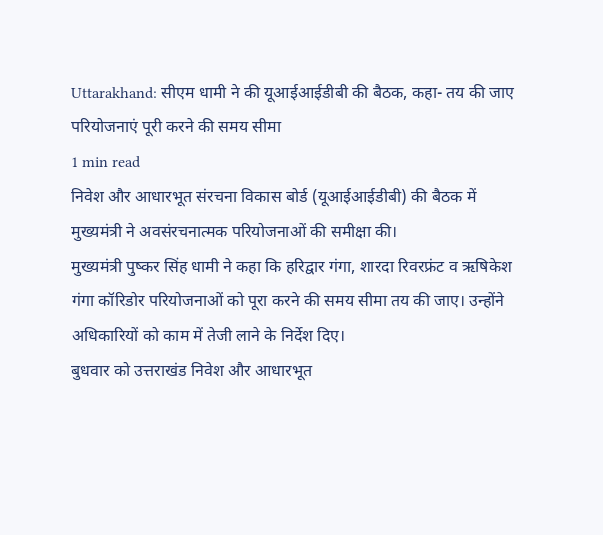Uttarakhand: सीएम धामी ने की यूआईआईडीबी की बैठक, कहा- तय की जाए परियोजनाएं पूरी करने की समय सीमा
1 min read
निवेश और आधारभूत संरचना विकास बोर्ड (यूआईआईडीबी) की बैठक में मुख्यमंत्री ने अवसंरचनात्मक परियोजनाओं की समीक्षा की।
मुख्यमंत्री पुष्कर सिंह धामी ने कहा कि हरिद्वार गंगा, शारदा रिवरफ्रंट व ऋषिकेश गंगा कॉरिडोर परियोजनाओं को पूरा करने की समय सीमा तय की जाए। उन्होंने अधिकारियों को काम में तेजी लाने के निर्देश दिए।
बुधवार को उत्तराखंड निवेश और आधारभूत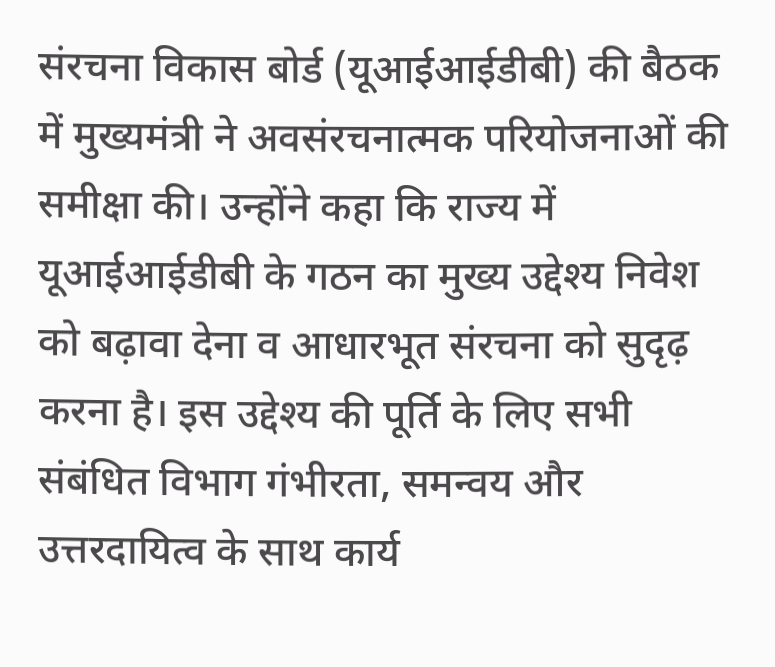संरचना विकास बोर्ड (यूआईआईडीबी) की बैठक में मुख्यमंत्री ने अवसंरचनात्मक परियोजनाओं की समीक्षा की। उन्होंने कहा कि राज्य में यूआईआईडीबी के गठन का मुख्य उद्देश्य निवेश को बढ़ावा देना व आधारभूत संरचना को सुदृढ़ करना है। इस उद्देश्य की पूर्ति के लिए सभी संबंधित विभाग गंभीरता, समन्वय और उत्तरदायित्व के साथ कार्य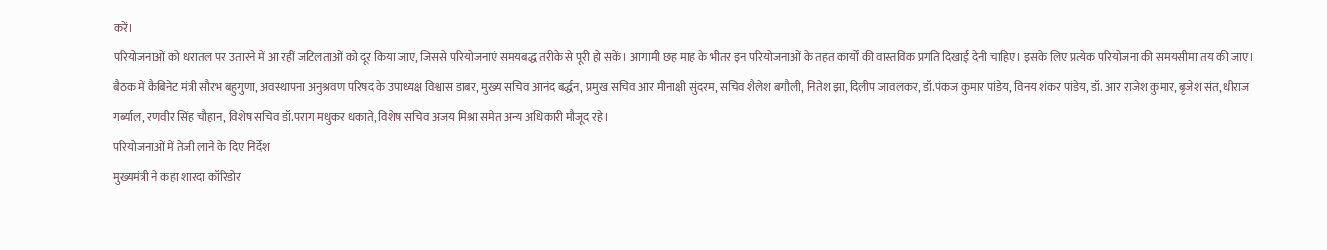करें।
परियोजनाओं को धरातल पर उतारने में आ रहीं जटिलताओं को दूर किया जाए, जिससे परियोजनाएं समयबद्ध तरीके से पूरी हो सकें। आगामी छह माह के भीतर इन परियोजनाओं के तहत कार्यों की वास्तविक प्रगति दिखाई देनी चाहिए। इसके लिए प्रत्येक परियोजना की समयसीमा तय की जाए। बैठक में कैबिनेट मंत्री सौरभ बहुगुणा, अवस्थापना अनुश्रवण परिषद के उपाध्यक्ष विश्वास डाबर, मुख्य सचिव आनंद बर्द्धन, प्रमुख सचिव आर मीनाक्षी सुंदरम, सचिव शैलेश बगौली, नितेश झा, दिलीप जावलकर, डॉ.पंकज कुमार पांडेय, विनय शंकर पांडेय, डॉ. आर राजेश कुमार, बृजेश संत, धीराज गर्ब्याल, रणवीर सिंह चौहान, विशेष सचिव डॉ.पराग मधुकर धकाते, विशेष सचिव अजय मिश्रा समेत अन्य अधिकारी मौजूद रहे।
परियोजनाओं में तेजी लाने के दिए निर्देश
मुख्यमंत्री ने कहा शारदा कॉरिडोर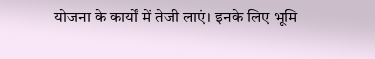योजना के कार्यों में तेजी लाएं। इनके लिए भूमि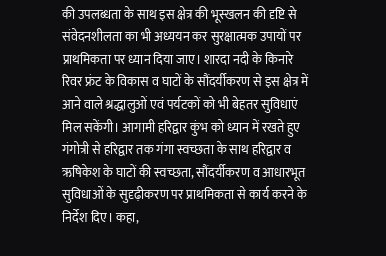की उपलब्धता के साथ इस क्षेत्र की भूस्खलन की दृष्टि से संवेदनशीलता का भी अध्ययन कर सुरक्षात्मक उपायों पर प्राथमिकता पर ध्यान दिया जाए। शारदा नदी के किनारे रिवर फ्रंट के विकास व घाटों के सौंदर्यीकरण से इस क्षेत्र में आने वाले श्रद्धालुओं एवं पर्यटकों को भी बेहतर सुविधाएं मिल सकेंगी। आगामी हरिद्वार कुंभ को ध्यान में रखते हुए गंगोत्री से हरिद्वार तक गंगा स्वच्छता के साथ हरिद्वार व ऋषिकेश के घाटों की स्वच्छता, सौंदर्यीकरण व आधारभूत सुविधाओं के सुदृढ़ीकरण पर प्राथमिकता से कार्य करने के निर्देश दिए। कहा,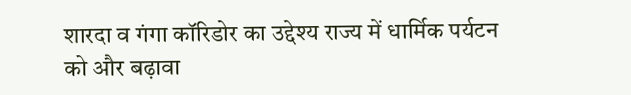शारदा व गंगा कॉरिडोर का उद्देश्य राज्य में धार्मिक पर्यटन को और बढ़ावा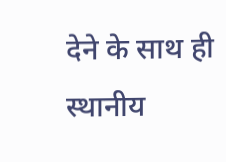देने के साथ ही स्थानीय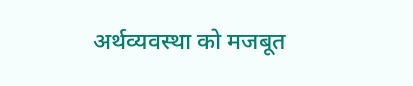अर्थव्यवस्था को मजबूत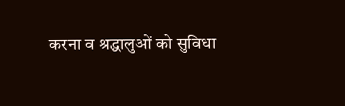करना व श्रद्धालुओं को सुविधा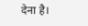देना है।